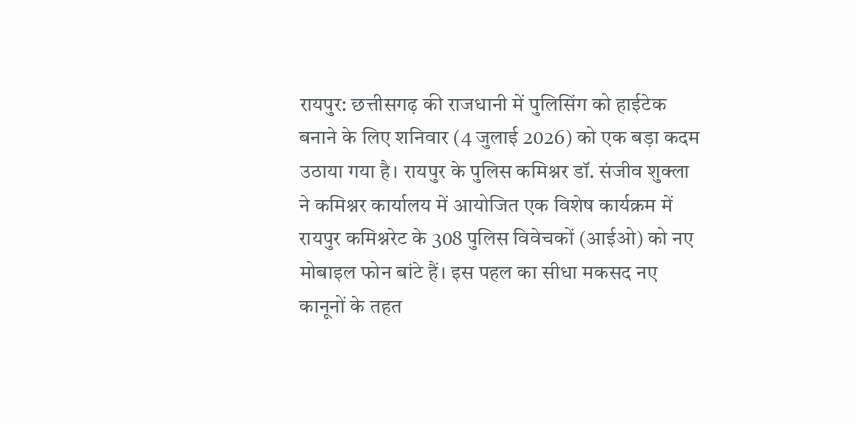रायपुर: छत्तीसगढ़ की राजधानी में पुलिसिंग को हाईटेक बनाने के लिए शनिवार (4 जुलाई 2026) को एक बड़ा कदम उठाया गया है। रायपुर के पुलिस कमिश्नर डॉ. संजीव शुक्ला ने कमिश्नर कार्यालय में आयोजित एक विशेष कार्यक्रम में रायपुर कमिश्नरेट के 308 पुलिस विवेचकों (आईओ) को नए मोबाइल फोन बांटे हैं। इस पहल का सीधा मकसद नए कानूनों के तहत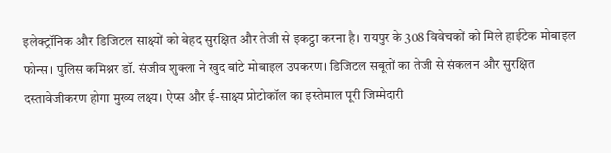इलेक्ट्रॉनिक और डिजिटल साक्ष्यों को बेहद सुरक्षित और तेजी से इकट्ठा करना है। रायपुर के 308 विवेचकों को मिले हाईटेक मोबाइल फोन्स। पुलिस कमिश्नर डॉ. संजीव शुक्ला ने खुद बांटे मोबाइल उपकरण। डिजिटल सबूतों का तेजी से संकलन और सुरक्षित दस्तावेजीकरण होगा मुख्य लक्ष्य। ऐप्स और ई-साक्ष्य प्रोटोकॉल का इस्तेमाल पूरी जिम्मेदारी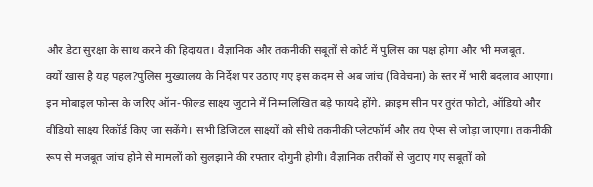और डेटा सुरक्षा के साथ करने की हिदायत। वैज्ञानिक और तकनीकी सबूतों से कोर्ट में पुलिस का पक्ष होगा और भी मजबूत.
क्यों खास है यह पहल?पुलिस मुख्यालय के निर्देश पर उठाए गए इस कदम से अब जांच (विवेचना) के स्तर में भारी बदलाव आएगा। इन मोबाइल फोन्स के जरिए ऑन-फील्ड साक्ष्य जुटाने में निम्नलिखित बड़े फायदे होंगे. क्राइम सीन पर तुरंत फोटो, ऑडियो और वीडियो साक्ष्य रिकॉर्ड किए जा सकेंगे। सभी डिजिटल साक्ष्यों को सीधे तकनीकी प्लेटफॉर्म और तय ऐप्स से जोड़ा जाएगा। तकनीकी रूप से मजबूत जांच होने से मामलों को सुलझाने की रफ्तार दोगुनी होगी। वैज्ञानिक तरीकों से जुटाए गए सबूतों को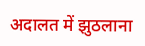अदालत में झुठलाना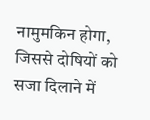नामुमकिन होगा, जिससे दोषियों को सजा दिलाने में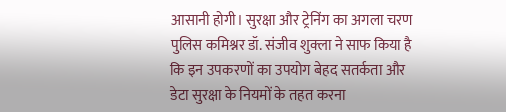आसानी होगी। सुरक्षा और ट्रेनिंग का अगला चरण पुलिस कमिश्नर डॉ. संजीव शुक्ला ने साफ किया है कि इन उपकरणों का उपयोग बेहद सतर्कता और डेटा सुरक्षा के नियमों के तहत करना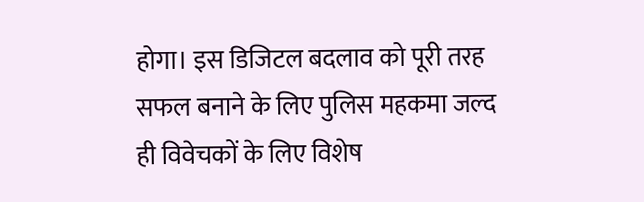होगा। इस डिजिटल बदलाव को पूरी तरह सफल बनाने के लिए पुलिस महकमा जल्द ही विवेचकों के लिए विशेष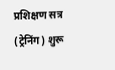प्रशिक्षण सत्र (ट्रेनिंग) शुरू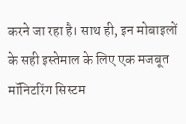करने जा रहा है। साथ ही, इन मोबाइलों के सही इस्तेमाल के लिए एक मजबूत मॉनिटरिंग सिस्टम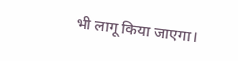भी लागू किया जाएगा।